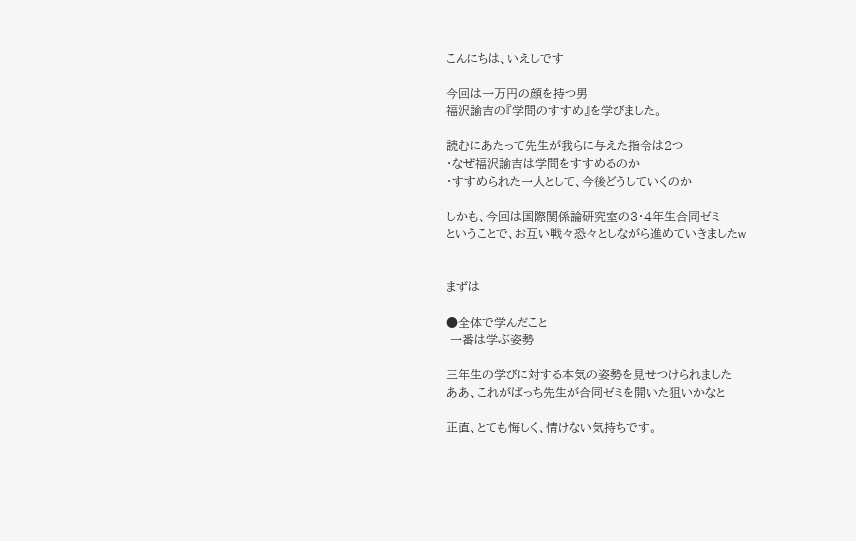こんにちは、いえしです

今回は一万円の顔を持つ男
福沢諭吉の『学問のすすめ』を学びました。

読むにあたって先生が我らに与えた指令は2つ
・なぜ福沢諭吉は学問をすすめるのか
・すすめられた一人として、今後どうしていくのか

しかも、今回は国際関係論研究室の3・4年生合同ゼミ
ということで、お互い戦々恐々としながら進めていきましたw


まずは

●全体で学んだこと
 一番は学ぶ姿勢

三年生の学びに対する本気の姿勢を見せつけられました
ああ、これがばっち先生が合同ゼミを開いた狙いかなと

正直、とても悔しく、情けない気持ちです。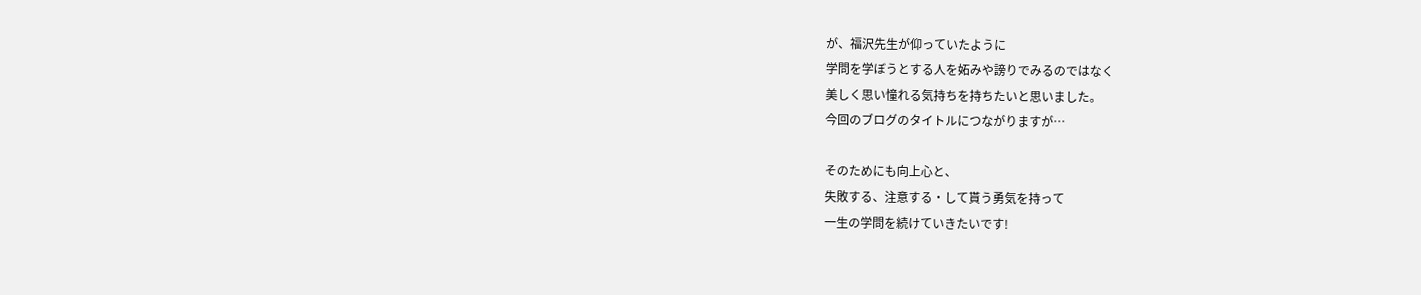が、福沢先生が仰っていたように
学問を学ぼうとする人を妬みや謗りでみるのではなく
美しく思い憧れる気持ちを持ちたいと思いました。
今回のブログのタイトルにつながりますが…

そのためにも向上心と、
失敗する、注意する・して貰う勇気を持って
一生の学問を続けていきたいです!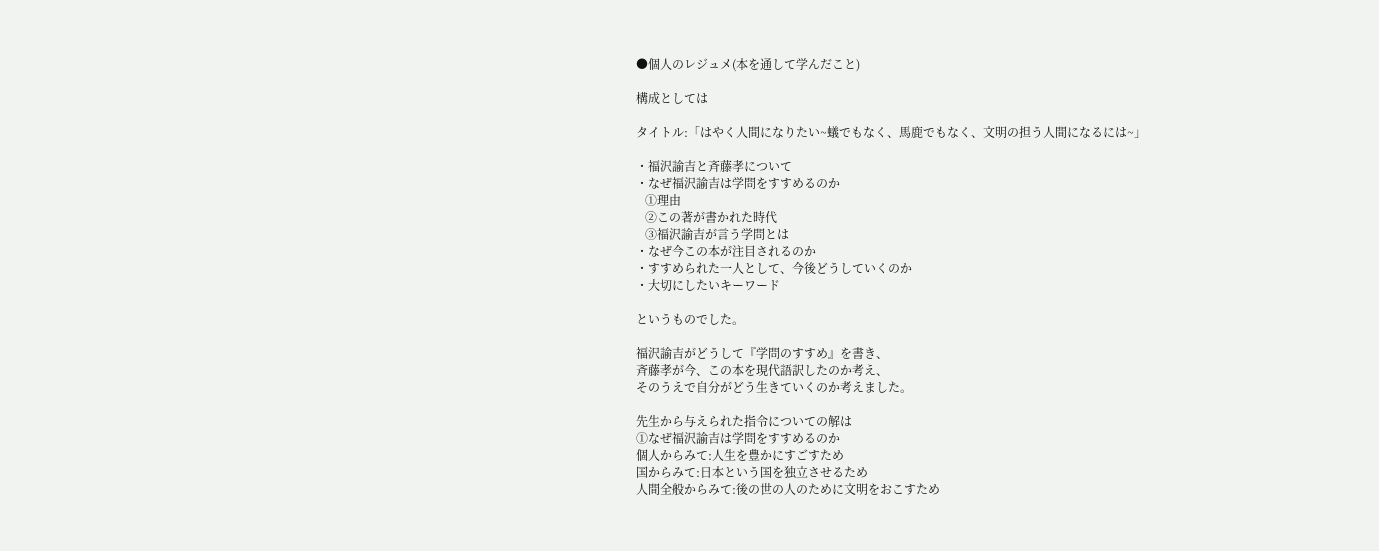●個人のレジュメ(本を通して学んだこと)

構成としては

タイトル:「はやく人間になりたい~蟻でもなく、馬鹿でもなく、文明の担う人間になるには~」

・福沢諭吉と斉藤孝について
・なぜ福沢諭吉は学問をすすめるのか
   ①理由
   ②この著が書かれた時代
   ③福沢諭吉が言う学問とは
・なぜ今この本が注目されるのか
・すすめられた一人として、今後どうしていくのか
・大切にしたいキーワード

というものでした。

福沢諭吉がどうして『学問のすすめ』を書き、
斉藤孝が今、この本を現代語訳したのか考え、
そのうえで自分がどう生きていくのか考えました。

先生から与えられた指令についての解は
①なぜ福沢諭吉は学問をすすめるのか
個人からみて:人生を豊かにすごすため
国からみて:日本という国を独立させるため
人間全般からみて:後の世の人のために文明をおこすため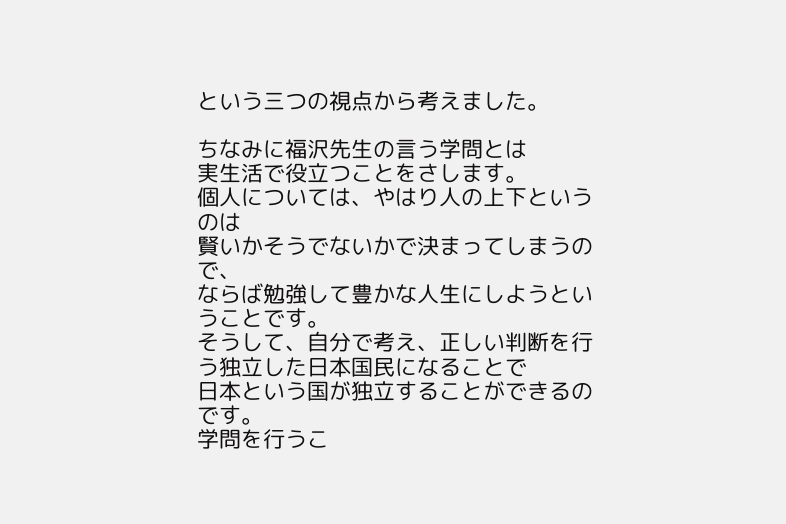という三つの視点から考えました。

ちなみに福沢先生の言う学問とは
実生活で役立つことをさします。
個人については、やはり人の上下というのは
賢いかそうでないかで決まってしまうので、
ならば勉強して豊かな人生にしようということです。
そうして、自分で考え、正しい判断を行う独立した日本国民になることで
日本という国が独立することができるのです。
学問を行うこ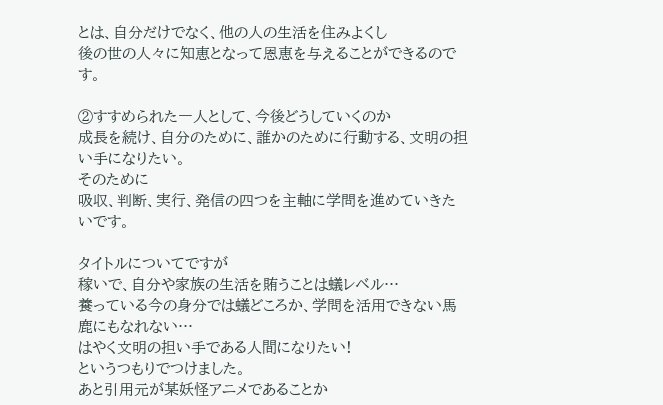とは、自分だけでなく、他の人の生活を住みよくし
後の世の人々に知恵となって恩恵を与えることができるのです。

②すすめられた一人として、今後どうしていくのか
成長を続け、自分のために、誰かのために行動する、文明の担い手になりたい。
そのために
吸収、判断、実行、発信の四つを主軸に学問を進めていきたいです。

タイトルについてですが
稼いで、自分や家族の生活を賄うことは蟻レベル…
養っている今の身分では蟻どころか、学問を活用できない馬鹿にもなれない…
はやく文明の担い手である人間になりたい!
というつもりでつけました。
あと引用元が某妖怪アニメであることか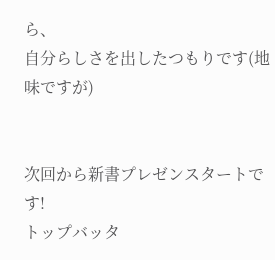ら、
自分らしさを出したつもりです(地味ですが)


次回から新書プレゼンスタートです!
トップバッタ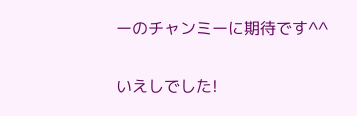ーのチャンミーに期待です^^

いえしでした!